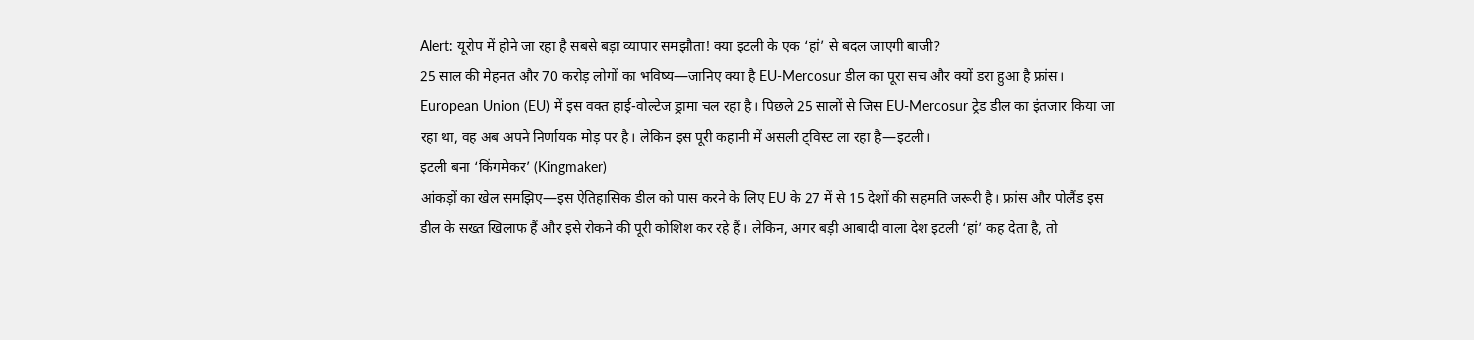Alert: यूरोप में होने जा रहा है सबसे बड़ा व्यापार समझौता! क्या इटली के एक ‘हां’ से बदल जाएगी बाजी?
25 साल की मेहनत और 70 करोड़ लोगों का भविष्य—जानिए क्या है EU-Mercosur डील का पूरा सच और क्यों डरा हुआ है फ्रांस।
European Union (EU) में इस वक्त हाई-वोल्टेज ड्रामा चल रहा है। पिछले 25 सालों से जिस EU-Mercosur ट्रेड डील का इंतजार किया जा रहा था, वह अब अपने निर्णायक मोड़ पर है। लेकिन इस पूरी कहानी में असली ट्विस्ट ला रहा है—इटली।
इटली बना ‘किंगमेकर’ (Kingmaker)
आंकड़ों का खेल समझिए—इस ऐतिहासिक डील को पास करने के लिए EU के 27 में से 15 देशों की सहमति जरूरी है। फ्रांस और पोलैंड इस डील के सख्त खिलाफ हैं और इसे रोकने की पूरी कोशिश कर रहे हैं। लेकिन, अगर बड़ी आबादी वाला देश इटली ‘हां’ कह देता है, तो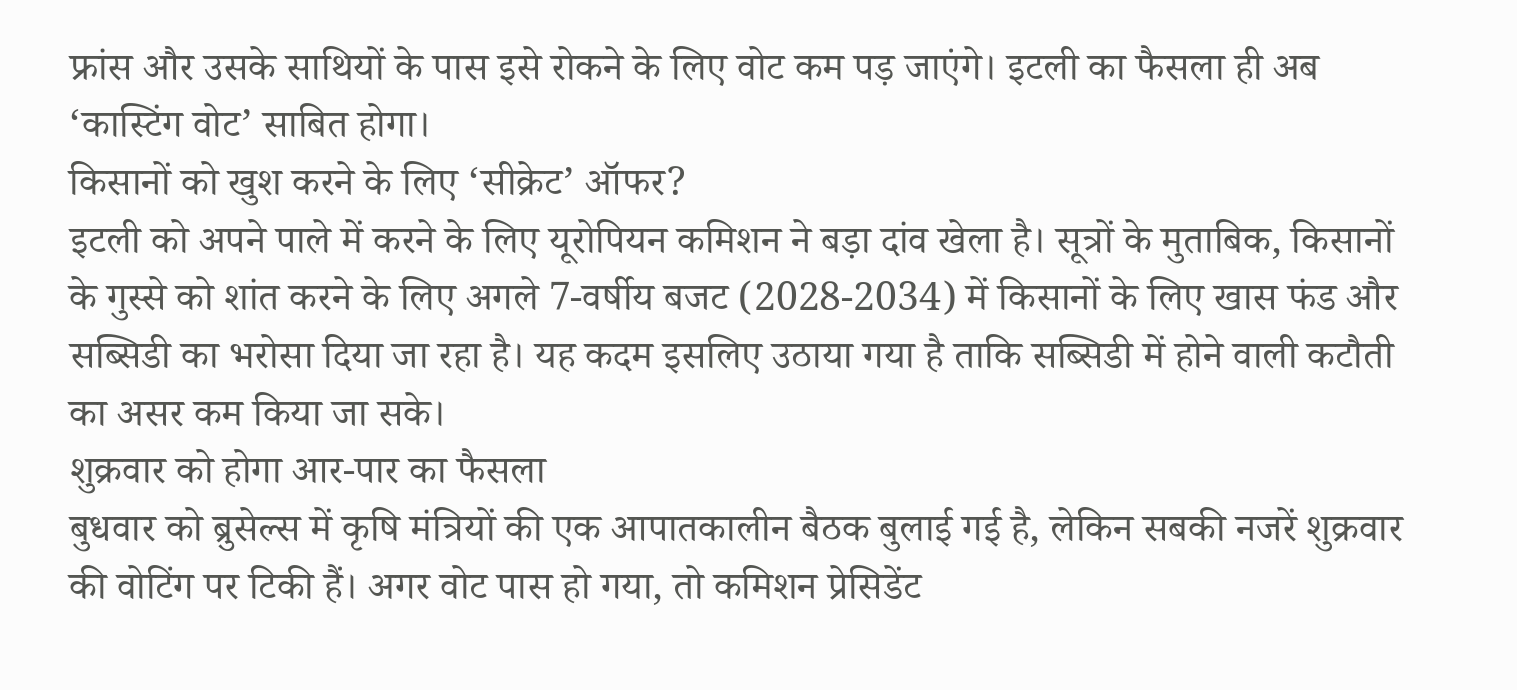फ्रांस और उसके साथियों के पास इसे रोकने के लिए वोट कम पड़ जाएंगे। इटली का फैसला ही अब ‘कास्टिंग वोट’ साबित होगा।
किसानों को खुश करने के लिए ‘सीक्रेट’ ऑफर?
इटली को अपने पाले में करने के लिए यूरोपियन कमिशन ने बड़ा दांव खेला है। सूत्रों के मुताबिक, किसानों के गुस्से को शांत करने के लिए अगले 7-वर्षीय बजट (2028-2034) में किसानों के लिए खास फंड और सब्सिडी का भरोसा दिया जा रहा है। यह कदम इसलिए उठाया गया है ताकि सब्सिडी में होने वाली कटौती का असर कम किया जा सके।
शुक्रवार को होगा आर-पार का फैसला
बुधवार को ब्रुसेल्स में कृषि मंत्रियों की एक आपातकालीन बैठक बुलाई गई है, लेकिन सबकी नजरें शुक्रवार की वोटिंग पर टिकी हैं। अगर वोट पास हो गया, तो कमिशन प्रेसिडेंट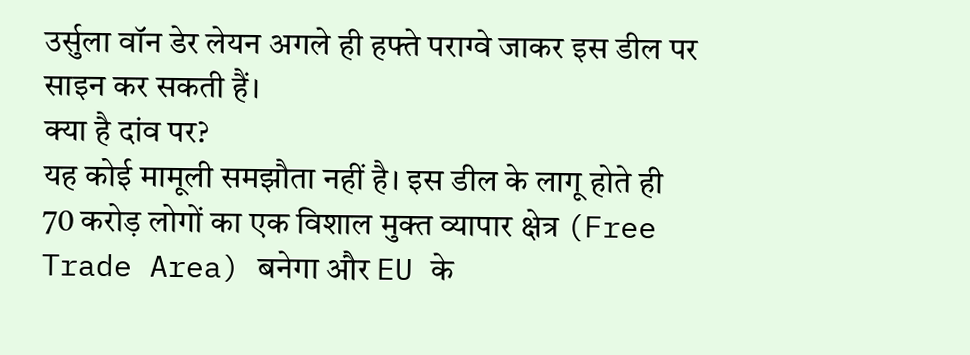उर्सुला वॉन डेर लेयन अगले ही हफ्ते पराग्वे जाकर इस डील पर साइन कर सकती हैं।
क्या है दांव पर?
यह कोई मामूली समझौता नहीं है। इस डील के लागू होते ही 70 करोड़ लोगों का एक विशाल मुक्त व्यापार क्षेत्र (Free Trade Area) बनेगा और EU के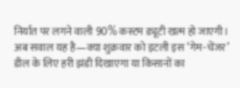निर्यात पर लगने वाली 90% कस्टम ड्यूटी खत्म हो जाएगी।
अब सवाल यह है—क्या शुक्रवार को इटली इस ‘गेम-चेंजर’ डील के लिए हरी झंडी दिखाएगा या किसानों का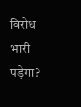विरोध भारी पड़ेगा?